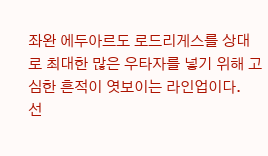좌완 에두아르도 로드리게스를 상대로 최대한 많은 우타자를 넣기 위해 고심한 흔적이 엿보이는 라인업이다.
선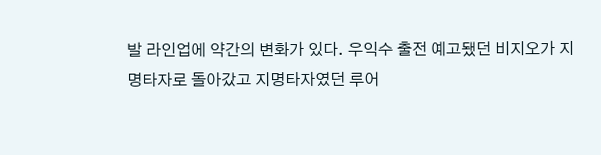발 라인업에 약간의 변화가 있다. 우익수 출전 예고됐던 비지오가 지명타자로 돌아갔고 지명타자였던 루어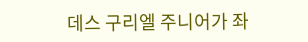데스 구리엘 주니어가 좌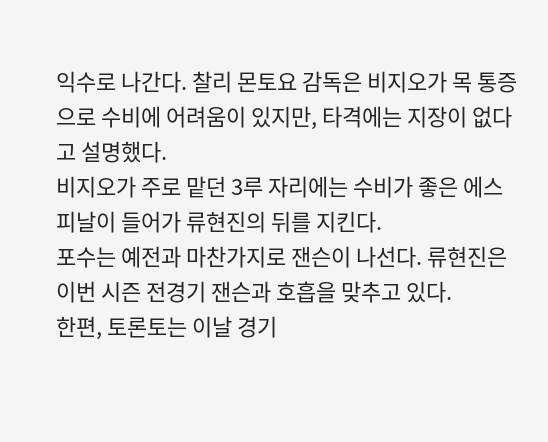익수로 나간다. 찰리 몬토요 감독은 비지오가 목 통증으로 수비에 어려움이 있지만, 타격에는 지장이 없다고 설명했다.
비지오가 주로 맡던 3루 자리에는 수비가 좋은 에스피날이 들어가 류현진의 뒤를 지킨다.
포수는 예전과 마찬가지로 잰슨이 나선다. 류현진은 이번 시즌 전경기 잰슨과 호흡을 맞추고 있다.
한편, 토론토는 이날 경기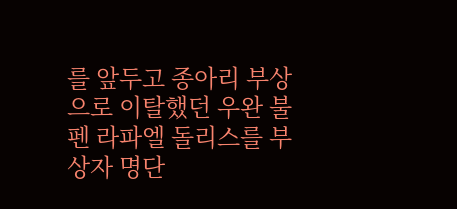를 앞두고 종아리 부상으로 이탈했던 우완 불펜 라파엘 돌리스를 부상자 명단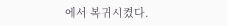에서 복귀시켰다.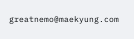greatnemo@maekyung.com